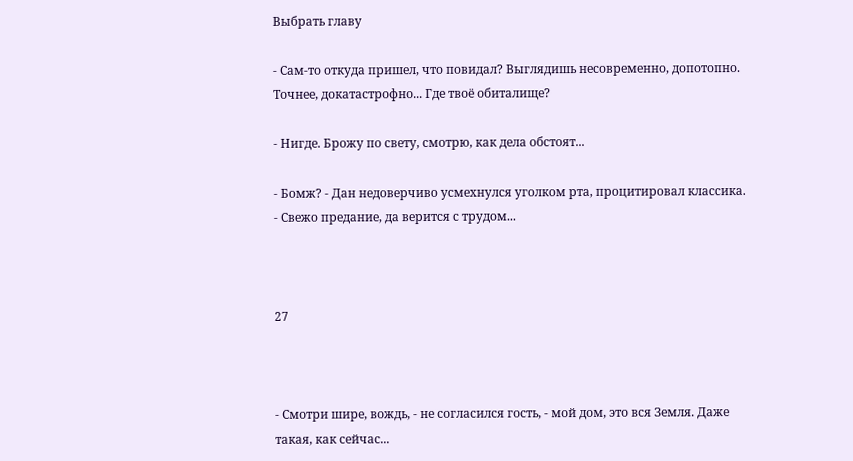Выбрать главу

- Сам-то откуда пришел, что повидал? Выглядишь несовременно, допотопно. Точнее, докатастрофно... Где твоё обиталище?

- Нигде. Брожу по свету, смотрю, как дела обстоят...

- Бомж? - Дан недоверчиво усмехнулся уголком рта, процитировал классика. - Свежо предание, да верится с трудом...



27



- Смотри шире, вождь, - не согласился гость, - мой дом, это вся Земля. Даже такая, как сейчас...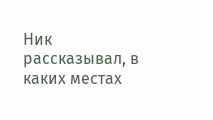Ник рассказывал, в каких местах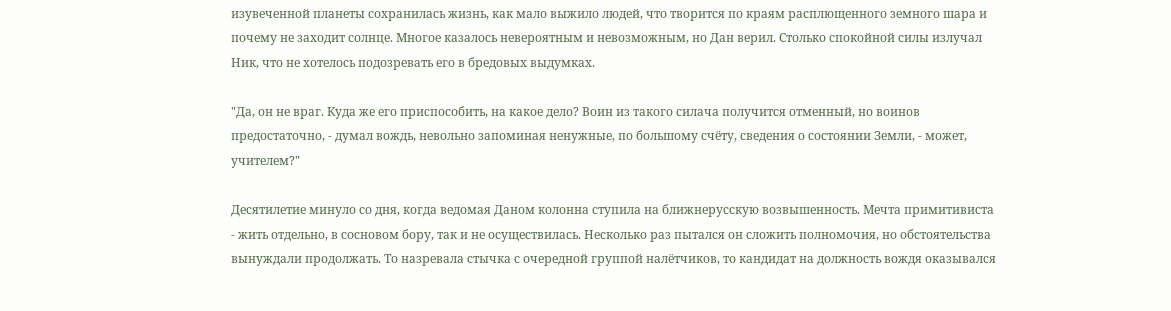изувеченной планеты сохранилась жизнь, как мало выжило людей, что творится по краям расплющенного земного шара и почему не заходит солнце. Многое казалось невероятным и невозможным, но Дан верил. Столько спокойной силы излучал Ник, что не хотелось подозревать его в бредовых выдумках.

"Да, он не враг. Куда же его приспособить, на какое дело? Воин из такого силача получится отменный, но воинов предостаточно, - думал вождь, невольно запоминая ненужные, по большому счёту, сведения о состоянии Земли, - может, учителем?"

Десятилетие минуло со дня, когда ведомая Даном колонна ступила на ближнерусскую возвышенность. Мечта примитивиста - жить отдельно, в сосновом бору, так и не осуществилась. Несколько раз пытался он сложить полномочия, но обстоятельства вынуждали продолжать. То назревала стычка с очередной группой налётчиков, то кандидат на должность вождя оказывался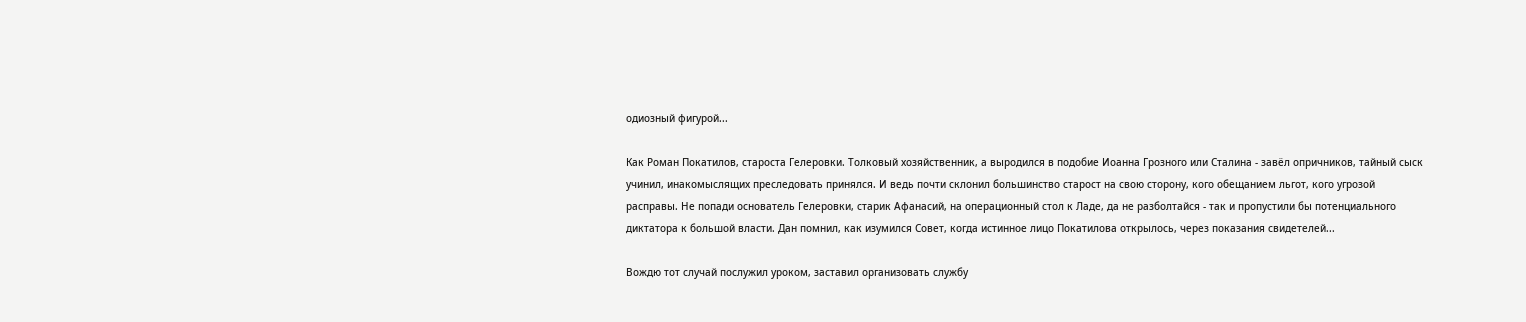одиозный фигурой...

Как Роман Покатилов, староста Гелеровки. Толковый хозяйственник, а выродился в подобие Иоанна Грозного или Сталина - завёл опричников, тайный сыск учинил, инакомыслящих преследовать принялся. И ведь почти склонил большинство старост на свою сторону, кого обещанием льгот, кого угрозой расправы. Не попади основатель Гелеровки, старик Афанасий, на операционный стол к Ладе, да не разболтайся - так и пропустили бы потенциального диктатора к большой власти. Дан помнил, как изумился Совет, когда истинное лицо Покатилова открылось, через показания свидетелей...

Вождю тот случай послужил уроком, заставил организовать службу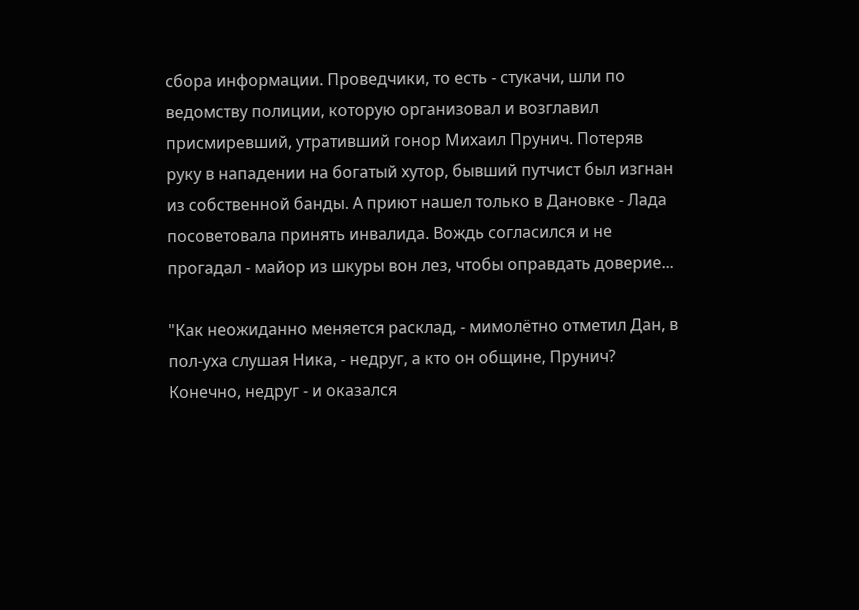сбора информации. Проведчики, то есть - стукачи, шли по ведомству полиции, которую организовал и возглавил присмиревший, утративший гонор Михаил Прунич. Потеряв руку в нападении на богатый хутор, бывший путчист был изгнан из собственной банды. А приют нашел только в Дановке - Лада посоветовала принять инвалида. Вождь согласился и не прогадал - майор из шкуры вон лез, чтобы оправдать доверие...

"Как неожиданно меняется расклад, - мимолётно отметил Дан, в пол-уха слушая Ника, - недруг, а кто он общине, Прунич? Конечно, недруг - и оказался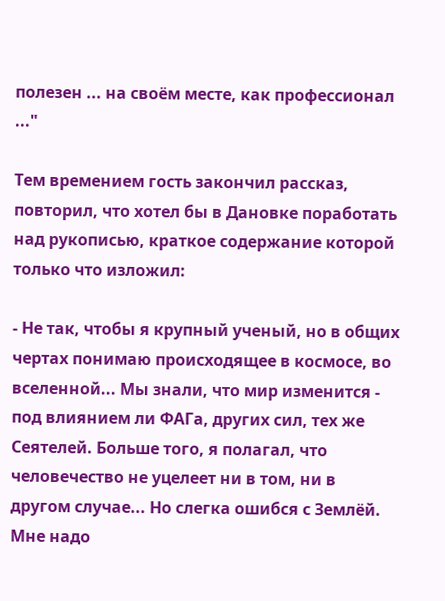полезен ... на своём месте, как профессионал ..."

Тем времением гость закончил рассказ, повторил, что хотел бы в Дановке поработать над рукописью, краткое содержание которой только что изложил:

- Не так, чтобы я крупный ученый, но в общих чертах понимаю происходящее в космосе, во вселенной... Мы знали, что мир изменится - под влиянием ли ФАГа, других сил, тех же Сеятелей. Больше того, я полагал, что человечество не уцелеет ни в том, ни в другом случае... Но слегка ошибся с Землёй. Мне надо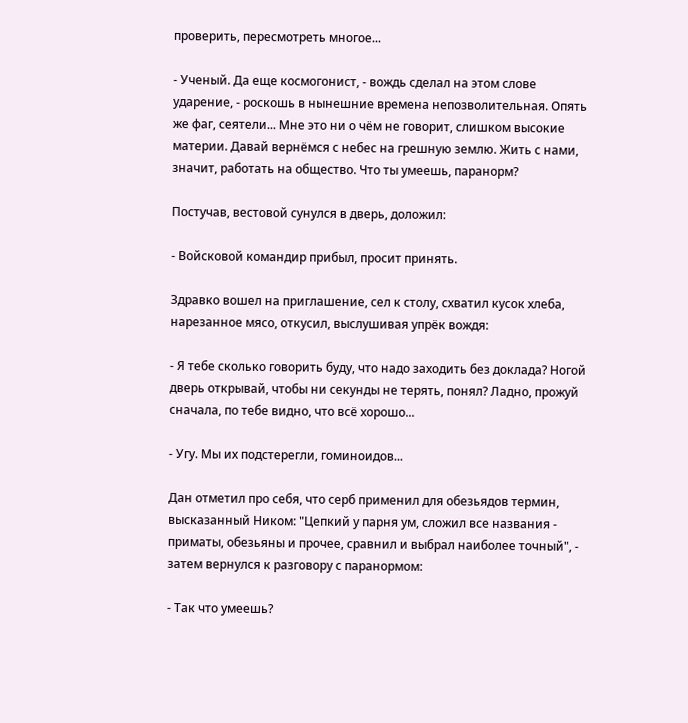проверить, пересмотреть многое...

- Ученый. Да еще космогонист, - вождь сделал на этом слове ударение, - роскошь в нынешние времена непозволительная. Опять же фаг, сеятели... Мне это ни о чём не говорит, слишком высокие материи. Давай вернёмся с небес на грешную землю. Жить с нами, значит, работать на общество. Что ты умеешь, паранорм?

Постучав, вестовой сунулся в дверь, доложил:

- Войсковой командир прибыл, просит принять.

Здравко вошел на приглашение, сел к столу, схватил кусок хлеба, нарезанное мясо, откусил, выслушивая упрёк вождя:

- Я тебе сколько говорить буду, что надо заходить без доклада? Ногой дверь открывай, чтобы ни секунды не терять, понял? Ладно, прожуй сначала, по тебе видно, что всё хорошо...

- Угу. Мы их подстерегли, гоминоидов...

Дан отметил про себя, что серб применил для обезьядов термин, высказанный Ником: "Цепкий у парня ум, сложил все названия - приматы, обезьяны и прочее, сравнил и выбрал наиболее точный", - затем вернулся к разговору с паранормом:

- Так что умеешь?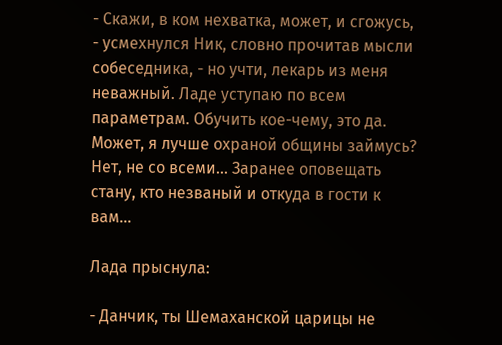- Скажи, в ком нехватка, может, и сгожусь, - усмехнулся Ник, словно прочитав мысли собеседника, - но учти, лекарь из меня неважный. Ладе уступаю по всем параметрам. Обучить кое-чему, это да. Может, я лучше охраной общины займусь? Нет, не со всеми... Заранее оповещать стану, кто незваный и откуда в гости к вам...

Лада прыснула:

- Данчик, ты Шемаханской царицы не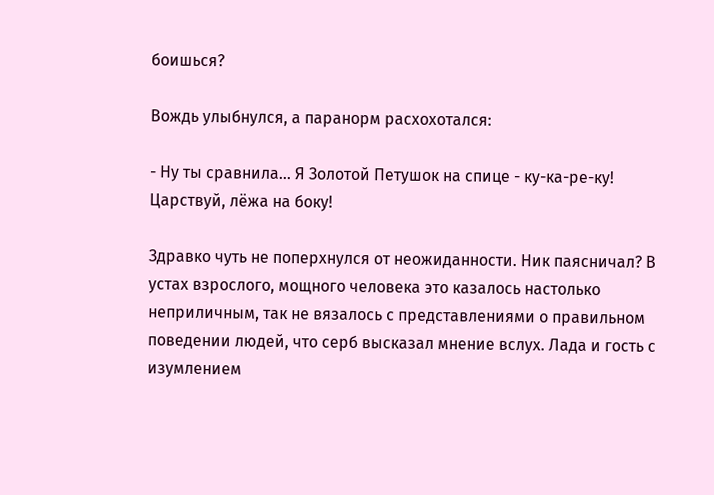боишься?

Вождь улыбнулся, а паранорм расхохотался:

- Ну ты сравнила... Я Золотой Петушок на спице - ку-ка-ре-ку! Царствуй, лёжа на боку!

Здравко чуть не поперхнулся от неожиданности. Ник паясничал? В устах взрослого, мощного человека это казалось настолько неприличным, так не вязалось с представлениями о правильном поведении людей, что серб высказал мнение вслух. Лада и гость с изумлением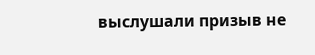выслушали призыв не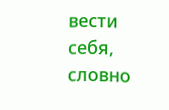вести себя, словно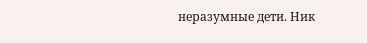неразумные дети. Ник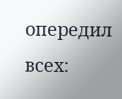опередил всех: